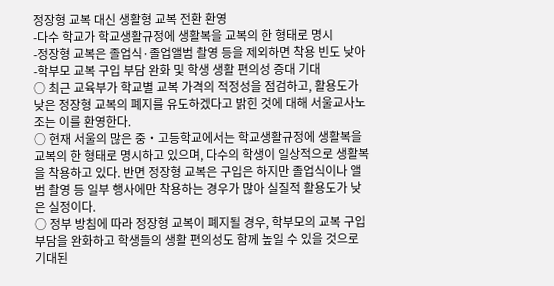정장형 교복 대신 생활형 교복 전환 환영
-다수 학교가 학교생활규정에 생활복을 교복의 한 형태로 명시
-정장형 교복은 졸업식·졸업앨범 촬영 등을 제외하면 착용 빈도 낮아
-학부모 교복 구입 부담 완화 및 학생 생활 편의성 증대 기대
○ 최근 교육부가 학교별 교복 가격의 적정성을 점검하고, 활용도가 낮은 정장형 교복의 폐지를 유도하겠다고 밝힌 것에 대해 서울교사노조는 이를 환영한다.
○ 현재 서울의 많은 중‧고등학교에서는 학교생활규정에 생활복을 교복의 한 형태로 명시하고 있으며, 다수의 학생이 일상적으로 생활복을 착용하고 있다. 반면 정장형 교복은 구입은 하지만 졸업식이나 앨범 촬영 등 일부 행사에만 착용하는 경우가 많아 실질적 활용도가 낮은 실정이다.
○ 정부 방침에 따라 정장형 교복이 폐지될 경우, 학부모의 교복 구입 부담을 완화하고 학생들의 생활 편의성도 함께 높일 수 있을 것으로 기대된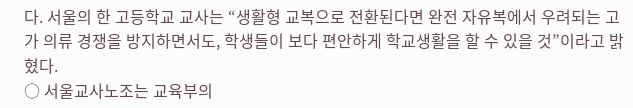다. 서울의 한 고등학교 교사는 “생활형 교복으로 전환된다면 완전 자유복에서 우려되는 고가 의류 경쟁을 방지하면서도, 학생들이 보다 편안하게 학교생활을 할 수 있을 것”이라고 밝혔다.
○ 서울교사노조는 교육부의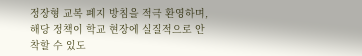정장형 교복 폐지 방침을 적극 환영하며, 해당 정책이 학교 현장에 실질적으로 안착할 수 있도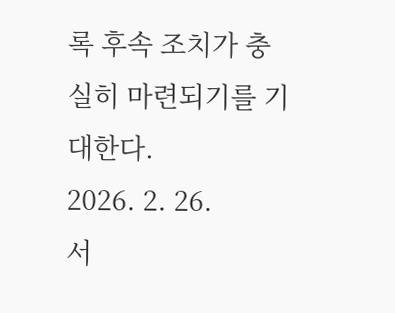록 후속 조치가 충실히 마련되기를 기대한다.
2026. 2. 26.
서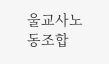울교사노동조합